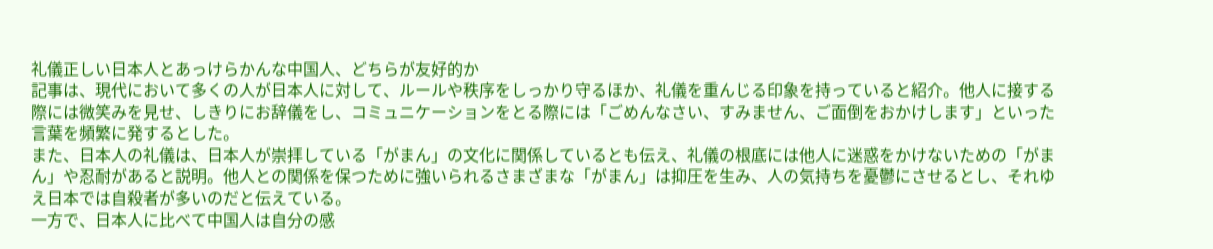礼儀正しい日本人とあっけらかんな中国人、どちらが友好的か
記事は、現代において多くの人が日本人に対して、ルールや秩序をしっかり守るほか、礼儀を重んじる印象を持っていると紹介。他人に接する際には微笑みを見せ、しきりにお辞儀をし、コミュニケーションをとる際には「ごめんなさい、すみません、ご面倒をおかけします」といった言葉を頻繁に発するとした。
また、日本人の礼儀は、日本人が崇拝している「がまん」の文化に関係しているとも伝え、礼儀の根底には他人に迷惑をかけないための「がまん」や忍耐があると説明。他人との関係を保つために強いられるさまざまな「がまん」は抑圧を生み、人の気持ちを憂鬱にさせるとし、それゆえ日本では自殺者が多いのだと伝えている。
一方で、日本人に比べて中国人は自分の感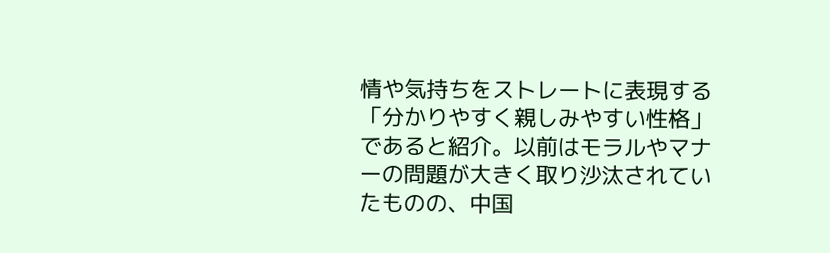情や気持ちをストレートに表現する「分かりやすく親しみやすい性格」であると紹介。以前はモラルやマナーの問題が大きく取り沙汰されていたものの、中国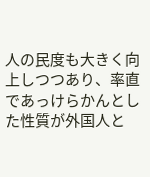人の民度も大きく向上しつつあり、率直であっけらかんとした性質が外国人と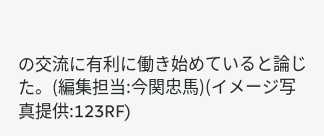の交流に有利に働き始めていると論じた。(編集担当:今関忠馬)(イメージ写真提供:123RF)